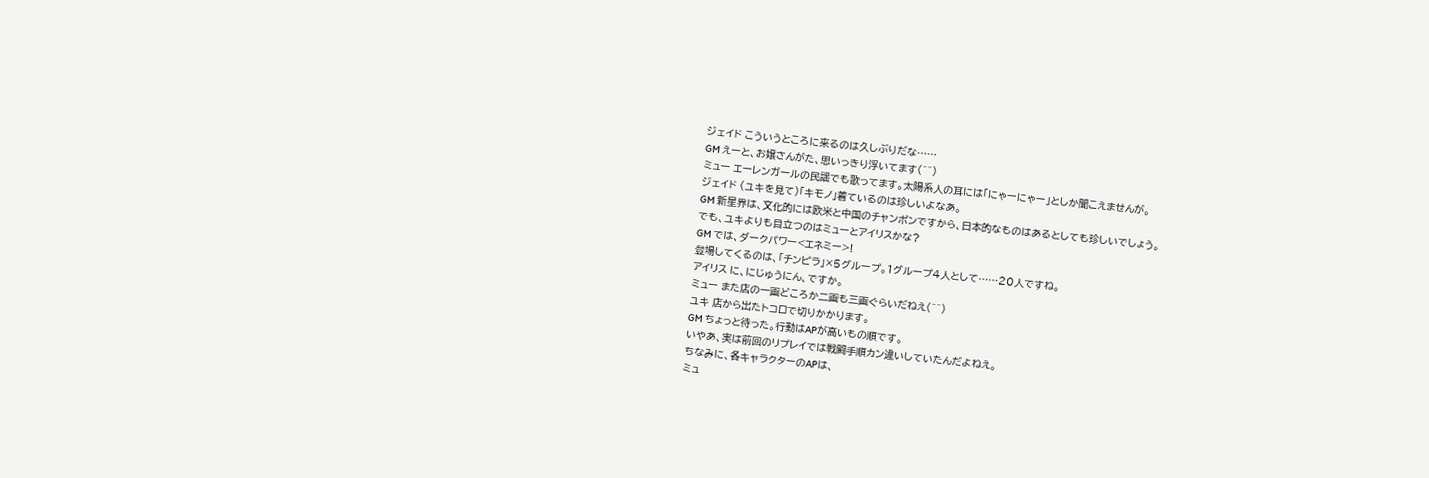ジェイド こういうところに来るのは久しぶりだな……
GM えーと、お嬢さんがた、思いっきり浮いてます(^^)
ミュー エーレンガールの民謡でも歌ってます。太陽系人の耳には「にゃーにゃー」としか聞こえませんが。
ジェイド (ユキを見て)「キモノ」着ているのは珍しいよなあ。
GM 新星界は、文化的には欧米と中国のチャンポンですから、日本的なものはあるとしても珍しいでしょう。
でも、ユキよりも目立つのはミューとアイリスかな?
GM では、ダークパワー<エネミー>!
登場してくるのは、「チンピラ」×5グループ。1グループ4人として……20人ですね。
アイリス に、にじゅうにん、ですか。
ミュー また店の一画どころか二画も三画ぐらいだねえ(^^)
ユキ 店から出たトコロで切りかかります。
GM ちょっと待った。行動はAPが高いもの順です。
いやあ、実は前回のリプレイでは戦闘手順カン違いしていたんだよねえ。
ちなみに、各キャラクターのAPは、
ミュ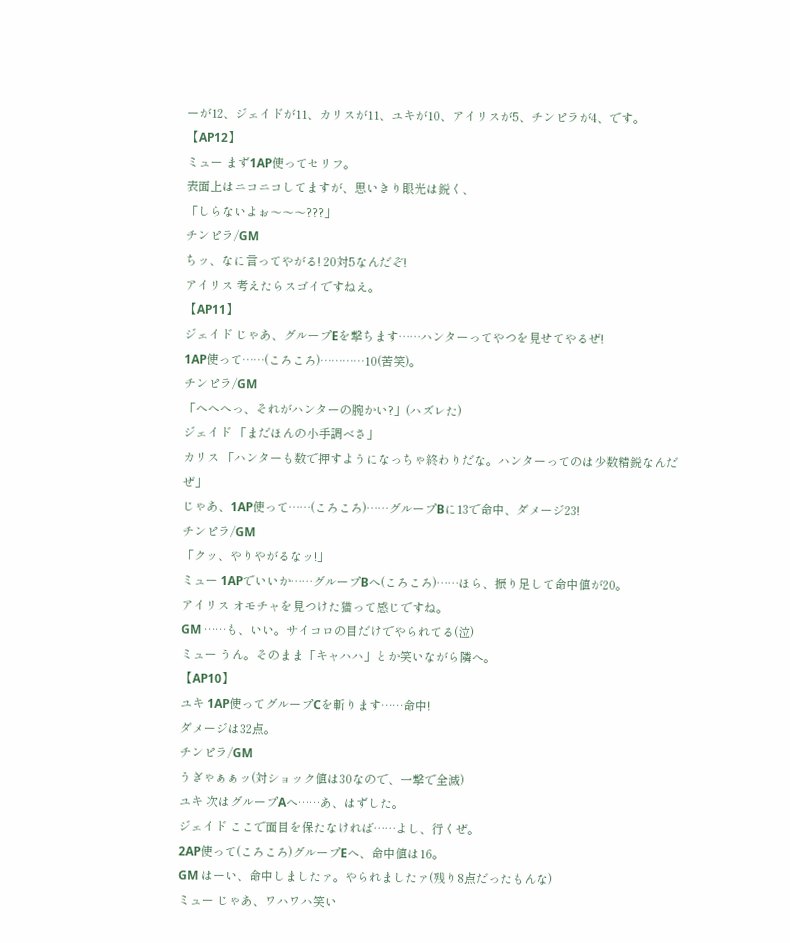ーが12、ジェイドが11、カリスが11、ユキが10、アイリスが5、チンピラが4、です。
【AP12】
ミュー まず1AP使ってセリフ。
表面上はニコニコしてますが、思いきり眼光は鋭く、
「しらないよぉ〜〜〜???」
チンピラ/GM
ちッ、なに言ってやがる! 20対5なんだぞ!
アイリス 考えたらスゴイですねえ。
【AP11】
ジェイド じゃあ、グループEを撃ちます……ハンターってやつを見せてやるぜ!
1AP使って……(ころころ)…………10(苦笑)。
チンピラ/GM
「へへへっ、それがハンターの腕かい?」(ハズレた)
ジェイド 「まだほんの小手調べさ」
カリス 「ハンターも数で押すようになっちゃ終わりだな。ハンターってのは少数精鋭なんだぜ」
じゃあ、1AP使って……(ころころ)……グループBに13で命中、ダメージ23!
チンピラ/GM
「クッ、やりやがるなッ!」
ミュー 1APでいいか……グループBへ(ころころ)……ほら、振り足して命中値が20。
アイリス オモチャを見つけた猫って感じですね。
GM ……も、いい。サイコロの目だけでやられてる(泣)
ミュー うん。そのまま「キャハハ」とか笑いながら隣へ。
【AP10】
ユキ 1AP使ってグループCを斬ります……命中!
ダメージは32点。
チンピラ/GM
うぎゃぁぁッ(対ショック値は30なので、一撃で全滅)
ユキ 次はグループAへ……あ、はずした。
ジェイド ここで面目を保たなければ……よし、行くぜ。
2AP使って(ころころ)グループEへ、命中値は16。
GM はーい、命中しましたァ。やられましたァ(残り8点だったもんな)
ミュー じゃあ、ワハワハ笑い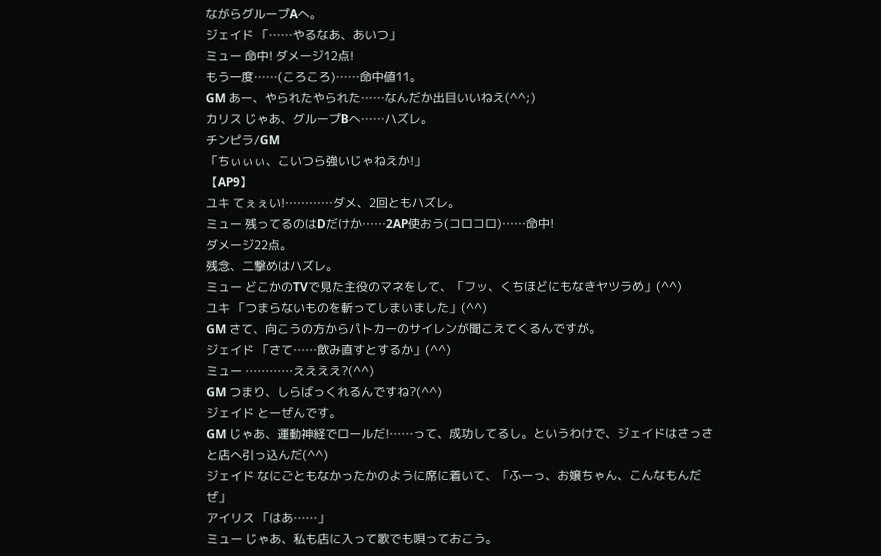ながらグループAへ。
ジェイド 「……やるなあ、あいつ」
ミュー 命中! ダメージ12点!
もう一度……(ころころ)……命中値11。
GM あー、やられたやられた……なんだか出目いいねえ(^^;)
カリス じゃあ、グループBへ……ハズレ。
チンピラ/GM
「ちぃぃぃ、こいつら強いじゃねえか!」
【AP9】
ユキ てぇぇい!…………ダメ、2回ともハズレ。
ミュー 残ってるのはDだけか……2AP使おう(コロコロ)……命中!
ダメージ22点。
残念、二撃めはハズレ。
ミュー どこかのTVで見た主役のマネをして、「フッ、くちほどにもなきヤツラめ」(^^)
ユキ 「つまらないものを斬ってしまいました」(^^)
GM さて、向こうの方からパトカーのサイレンが聞こえてくるんですが。
ジェイド 「さて……飲み直すとするか」(^^)
ミュー …………ええええ?(^^)
GM つまり、しらばっくれるんですね?(^^)
ジェイド とーぜんです。
GM じゃあ、運動神経でロールだ!……って、成功してるし。というわけで、ジェイドはさっさと店へ引っ込んだ(^^)
ジェイド なにごともなかったかのように席に着いて、「ふーっ、お嬢ちゃん、こんなもんだぜ」
アイリス 「はあ……」
ミュー じゃあ、私も店に入って歌でも唄っておこう。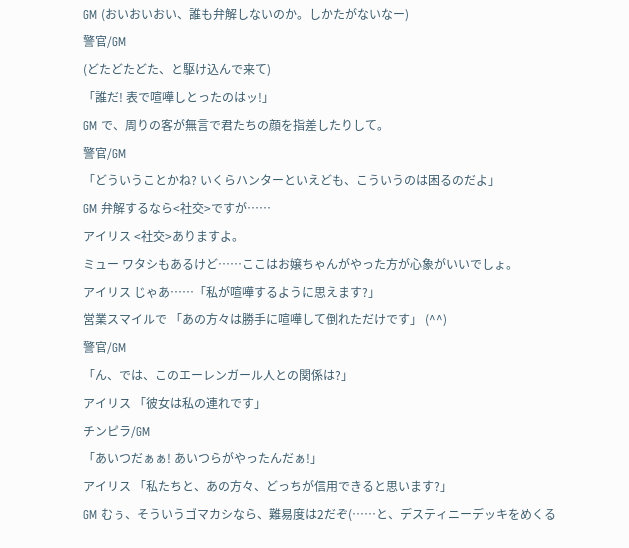GM (おいおいおい、誰も弁解しないのか。しかたがないなー)
警官/GM
(どたどたどた、と駆け込んで来て)
「誰だ! 表で喧嘩しとったのはッ!」
GM で、周りの客が無言で君たちの顔を指差したりして。
警官/GM
「どういうことかね? いくらハンターといえども、こういうのは困るのだよ」
GM 弁解するなら<社交>ですが……
アイリス <社交>ありますよ。
ミュー ワタシもあるけど……ここはお嬢ちゃんがやった方が心象がいいでしょ。
アイリス じゃあ……「私が喧嘩するように思えます?」
営業スマイルで 「あの方々は勝手に喧嘩して倒れただけです」 (^^)
警官/GM
「ん、では、このエーレンガール人との関係は?」
アイリス 「彼女は私の連れです」
チンピラ/GM
「あいつだぁぁ! あいつらがやったんだぁ!」
アイリス 「私たちと、あの方々、どっちが信用できると思います?」
GM むぅ、そういうゴマカシなら、難易度は2だぞ(……と、デスティニーデッキをめくる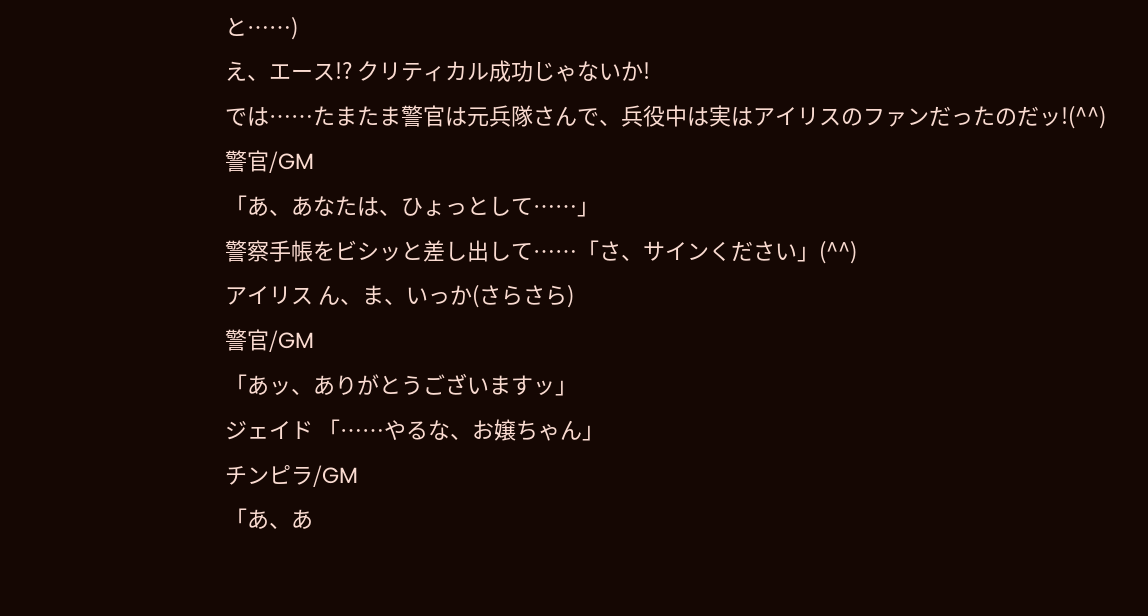と……)
え、エース!? クリティカル成功じゃないか!
では……たまたま警官は元兵隊さんで、兵役中は実はアイリスのファンだったのだッ!(^^)
警官/GM
「あ、あなたは、ひょっとして……」
警察手帳をビシッと差し出して……「さ、サインください」(^^)
アイリス ん、ま、いっか(さらさら)
警官/GM
「あッ、ありがとうございますッ」
ジェイド 「……やるな、お嬢ちゃん」
チンピラ/GM
「あ、あ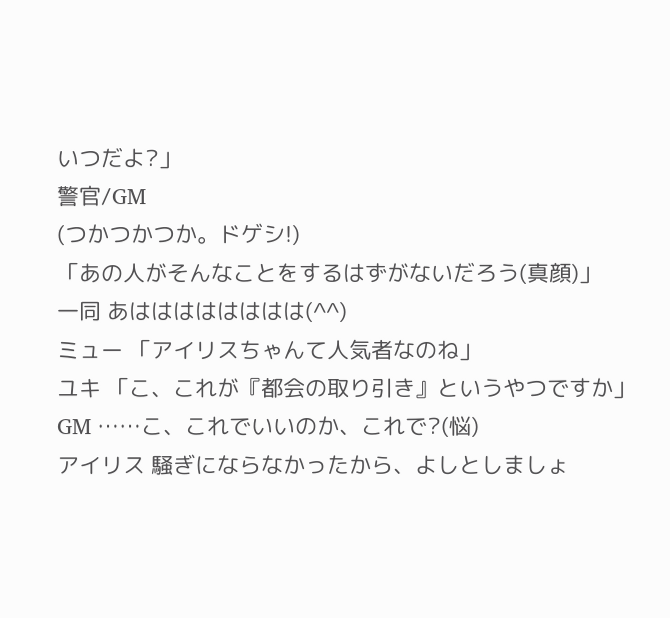いつだよ?」
警官/GM
(つかつかつか。ドゲシ!)
「あの人がそんなことをするはずがないだろう(真顔)」
一同 あはははははははは(^^)
ミュー 「アイリスちゃんて人気者なのね」
ユキ 「こ、これが『都会の取り引き』というやつですか」
GM ……こ、これでいいのか、これで?(悩)
アイリス 騒ぎにならなかったから、よしとしましょ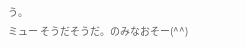う。
ミュー そうだそうだ。のみなおそー(^^)